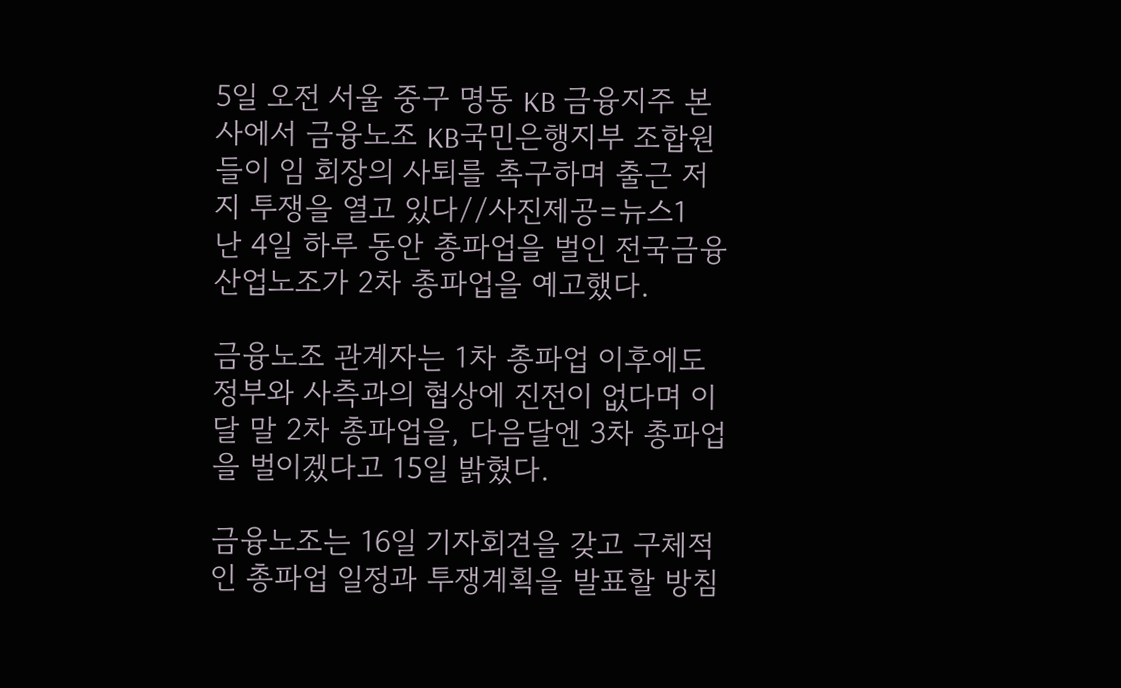5일 오전 서울 중구 명동 KB 금융지주 본사에서 금융노조 KB국민은행지부 조합원들이 임 회장의 사퇴를 촉구하며 출근 저지 투쟁을 열고 있다//사진제공=뉴스1
난 4일 하루 동안 총파업을 벌인 전국금융산업노조가 2차 총파업을 예고했다.

금융노조 관계자는 1차 총파업 이후에도 정부와 사측과의 협상에 진전이 없다며 이달 말 2차 총파업을, 다음달엔 3차 총파업을 벌이겠다고 15일 밝혔다.

금융노조는 16일 기자회견을 갖고 구체적인 총파업 일정과 투쟁계획을 발표할 방침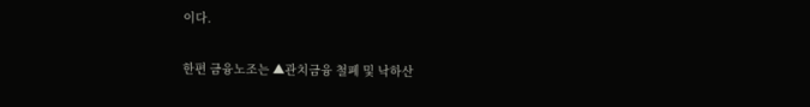이다.

한편 금융노조는 ▲관치금융 철폐 및 낙하산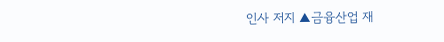인사 저지 ▲금융산업 재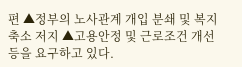편 ▲정부의 노사관계 개입 분쇄 및 복지축소 저지 ▲고용안정 및 근로조건 개선 등을 요구하고 있다.